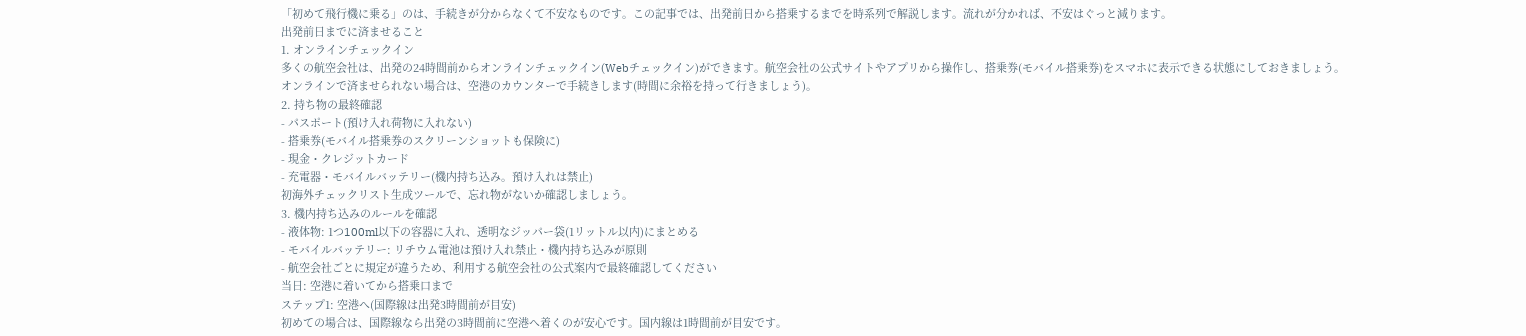「初めて飛行機に乗る」のは、手続きが分からなくて不安なものです。この記事では、出発前日から搭乗するまでを時系列で解説します。流れが分かれば、不安はぐっと減ります。
出発前日までに済ませること
1. オンラインチェックイン
多くの航空会社は、出発の24時間前からオンラインチェックイン(Webチェックイン)ができます。航空会社の公式サイトやアプリから操作し、搭乗券(モバイル搭乗券)をスマホに表示できる状態にしておきましょう。
オンラインで済ませられない場合は、空港のカウンターで手続きします(時間に余裕を持って行きましょう)。
2. 持ち物の最終確認
- パスポート(預け入れ荷物に入れない)
- 搭乗券(モバイル搭乗券のスクリーンショットも保険に)
- 現金・クレジットカード
- 充電器・モバイルバッテリー(機内持ち込み。預け入れは禁止)
初海外チェックリスト生成ツールで、忘れ物がないか確認しましょう。
3. 機内持ち込みのルールを確認
- 液体物: 1つ100ml以下の容器に入れ、透明なジッパー袋(1リットル以内)にまとめる
- モバイルバッテリー: リチウム電池は預け入れ禁止・機内持ち込みが原則
- 航空会社ごとに規定が違うため、利用する航空会社の公式案内で最終確認してください
当日: 空港に着いてから搭乗口まで
ステップ1: 空港へ(国際線は出発3時間前が目安)
初めての場合は、国際線なら出発の3時間前に空港へ着くのが安心です。国内線は1時間前が目安です。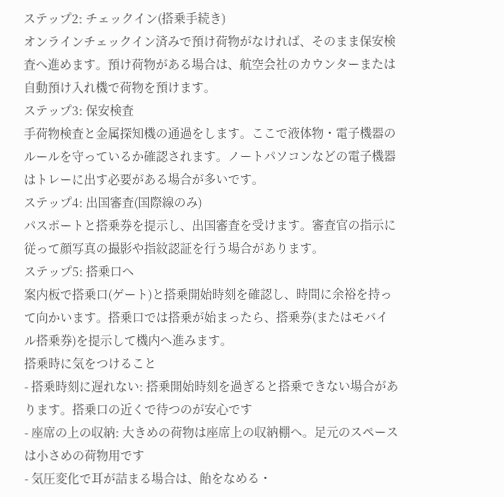ステップ2: チェックイン(搭乗手続き)
オンラインチェックイン済みで預け荷物がなければ、そのまま保安検査へ進めます。預け荷物がある場合は、航空会社のカウンターまたは自動預け入れ機で荷物を預けます。
ステップ3: 保安検査
手荷物検査と金属探知機の通過をします。ここで液体物・電子機器のルールを守っているか確認されます。ノートパソコンなどの電子機器はトレーに出す必要がある場合が多いです。
ステップ4: 出国審査(国際線のみ)
パスポートと搭乗券を提示し、出国審査を受けます。審査官の指示に従って顔写真の撮影や指紋認証を行う場合があります。
ステップ5: 搭乗口へ
案内板で搭乗口(ゲート)と搭乗開始時刻を確認し、時間に余裕を持って向かいます。搭乗口では搭乗が始まったら、搭乗券(またはモバイル搭乗券)を提示して機内へ進みます。
搭乗時に気をつけること
- 搭乗時刻に遅れない: 搭乗開始時刻を過ぎると搭乗できない場合があります。搭乗口の近くで待つのが安心です
- 座席の上の収納: 大きめの荷物は座席上の収納棚へ。足元のスペースは小さめの荷物用です
- 気圧変化で耳が詰まる場合は、飴をなめる・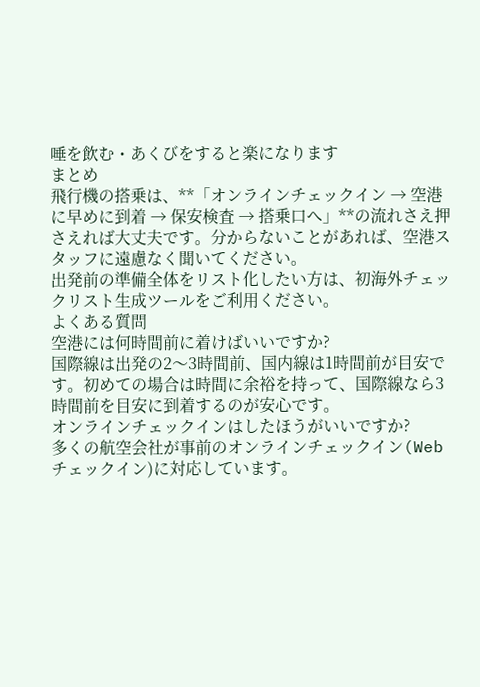唾を飲む・あくびをすると楽になります
まとめ
飛行機の搭乗は、**「オンラインチェックイン → 空港に早めに到着 → 保安検査 → 搭乗口へ」**の流れさえ押さえれば大丈夫です。分からないことがあれば、空港スタッフに遠慮なく聞いてください。
出発前の準備全体をリスト化したい方は、初海外チェックリスト生成ツールをご利用ください。
よくある質問
空港には何時間前に着けばいいですか?
国際線は出発の2〜3時間前、国内線は1時間前が目安です。初めての場合は時間に余裕を持って、国際線なら3時間前を目安に到着するのが安心です。
オンラインチェックインはしたほうがいいですか?
多くの航空会社が事前のオンラインチェックイン(Webチェックイン)に対応しています。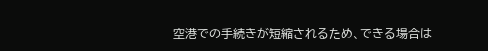空港での手続きが短縮されるため、できる場合は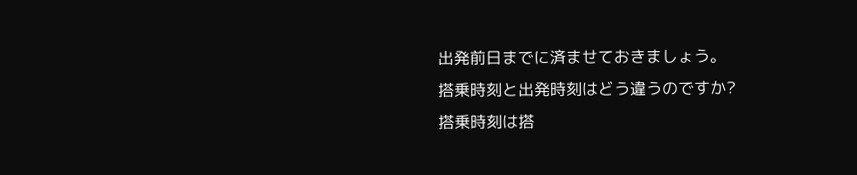出発前日までに済ませておきましょう。
搭乗時刻と出発時刻はどう違うのですか?
搭乗時刻は搭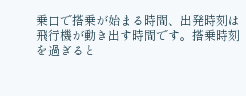乗口で搭乗が始まる時間、出発時刻は飛行機が動き出す時間です。搭乗時刻を過ぎると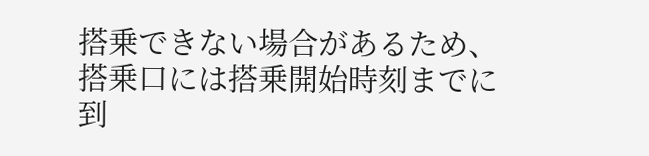搭乗できない場合があるため、搭乗口には搭乗開始時刻までに到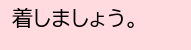着しましょう。